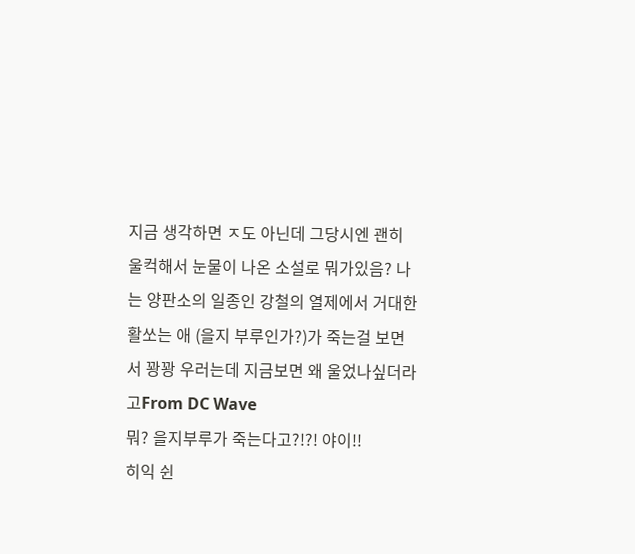지금 생각하면 ㅈ도 아닌데 그당시엔 괜히 울컥해서 눈물이 나온 소설로 뭐가있음? 나는 양판소의 일종인 강철의 열제에서 거대한 활쏘는 애 (을지 부루인가?)가 죽는걸 보면서 꽝꽝 우러는데 지금보면 왜 울었나싶더라고From DC Wave
뭐? 을지부루가 죽는다고?!?! 야이!!
히익 쉰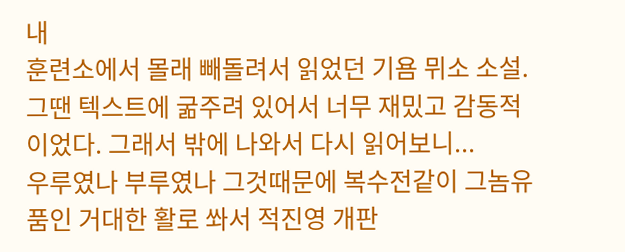내
훈련소에서 몰래 빼돌려서 읽었던 기욤 뮈소 소설. 그땐 텍스트에 굶주려 있어서 너무 재밌고 감동적이었다. 그래서 밖에 나와서 다시 읽어보니...
우루였나 부루였나 그것때문에 복수전같이 그놈유품인 거대한 활로 쏴서 적진영 개판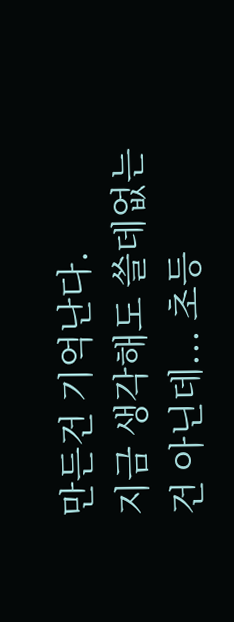만든건 기억난다.
지금 생각해도 쓸데없는건 아닌데... 초등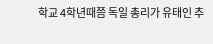학교 4학년때쯤 독일 총리가 유태인 추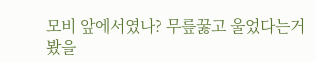모비 앞에서였나? 무릎꿇고 울었다는거 봤을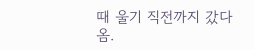때 울기 직전까지 갔다옴.